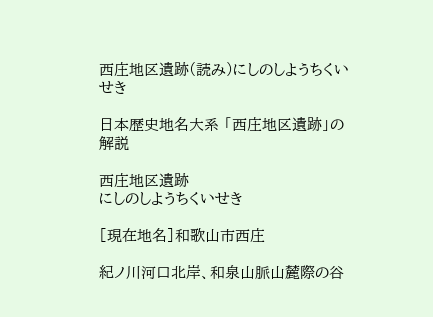西庄地区遺跡(読み)にしのしようちくいせき

日本歴史地名大系 「西庄地区遺跡」の解説

西庄地区遺跡
にしのしようちくいせき

[現在地名]和歌山市西庄

紀ノ川河口北岸、和泉山脈山麓際の谷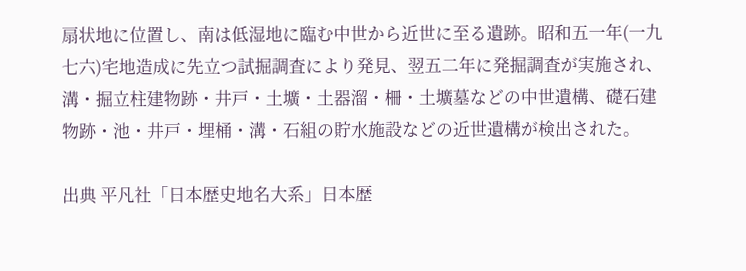扇状地に位置し、南は低湿地に臨む中世から近世に至る遺跡。昭和五一年(一九七六)宅地造成に先立つ試掘調査により発見、翌五二年に発掘調査が実施され、溝・掘立柱建物跡・井戸・土壙・土器溜・柵・土壙墓などの中世遺構、礎石建物跡・池・井戸・埋桶・溝・石組の貯水施設などの近世遺構が検出された。

出典 平凡社「日本歴史地名大系」日本歴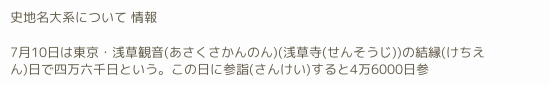史地名大系について 情報

7月10日は東京・浅草観音(あさくさかんのん)(浅草寺(せんそうじ))の結縁(けちえん)日で四万六千日という。この日に参詣(さんけい)すると4万6000日参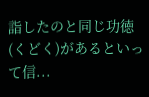詣したのと同じ功徳(くどく)があるといって信...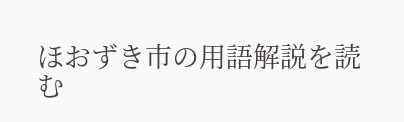ほおずき市の用語解説を読む